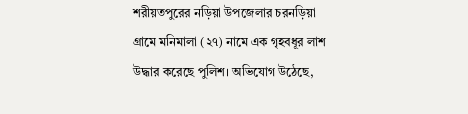শরীয়তপুরের নড়িয়া উপজেলার চরনড়িয়া গ্রামে মনিমালা (২৭) নামে এক গৃহবধূর লাশ উদ্ধার করেছে পুলিশ। অভিযোগ উঠেছে,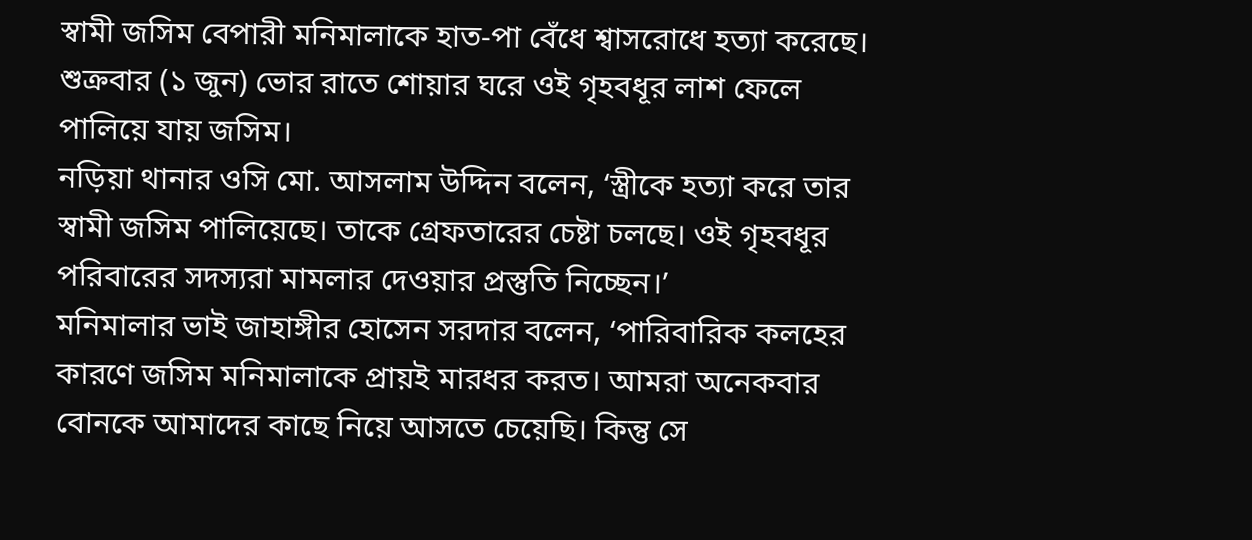স্বামী জসিম বেপারী মনিমালাকে হাত-পা বেঁধে শ্বাসরোধে হত্যা করেছে। শুক্রবার (১ জুন) ভোর রাতে শোয়ার ঘরে ওই গৃহবধূর লাশ ফেলে পালিয়ে যায় জসিম।
নড়িয়া থানার ওসি মো. আসলাম উদ্দিন বলেন, ‘স্ত্রীকে হত্যা করে তার স্বামী জসিম পালিয়েছে। তাকে গ্রেফতারের চেষ্টা চলছে। ওই গৃহবধূর পরিবারের সদস্যরা মামলার দেওয়ার প্রস্তুতি নিচ্ছেন।’
মনিমালার ভাই জাহাঙ্গীর হোসেন সরদার বলেন, ‘পারিবারিক কলহের কারণে জসিম মনিমালাকে প্রায়ই মারধর করত। আমরা অনেকবার বোনকে আমাদের কাছে নিয়ে আসতে চেয়েছি। কিন্তু সে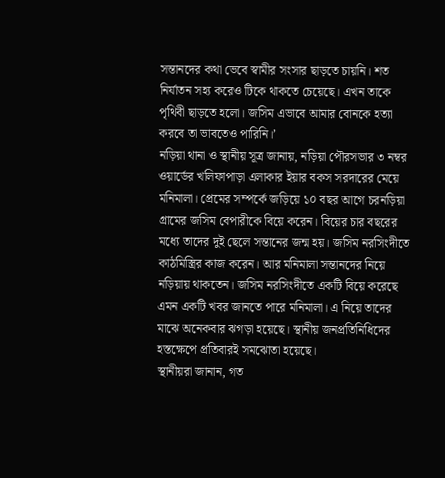সন্তানদের কথা ভেবে স্বামীর সংসার ছাড়তে চায়নি। শত নির্যাতন সহ্য করেও টিকে থাকতে চেয়েছে। এখন তাকে পৃথিবী ছাড়তে হলো। জসিম এভাবে আমার বোনকে হত্যা করবে তা ভাবতেও পারিনি।’
নড়িয়া থানা ও স্থানীয় সূত্র জানায়, নড়িয়া পৌরসভার ৩ নম্বর ওয়ার্ডের খলিফাপাড়া এলাকার ইয়ার বকস সরদারের মেয়ে মনিমালা। প্রেমের সম্পর্কে জড়িয়ে ১০ বছর আগে চরনড়িয়া গ্রামের জসিম বেপারীকে বিয়ে করেন। বিয়ের চার বছরের মধ্যে তাদের দুই ছেলে সন্তানের জন্ম হয়। জসিম নরসিংদীতে কাঠমিস্ত্রির কাজ করেন। আর মনিমালা সন্তানদের নিয়ে নড়িয়ায় থাকতেন। জসিম নরসিংদীতে একটি বিয়ে করেছে এমন একটি খবর জানতে পারে মনিমালা। এ নিয়ে তাদের মাঝে অনেকবার ঝগড়া হয়েছে। স্থানীয় জনপ্রতিনিধিদের হস্তক্ষেপে প্রতিবারই সমঝোতা হয়েছে।
স্থানীয়রা জানান, গত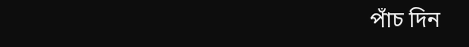পাঁচ দিন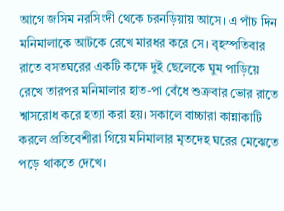আগে জসিম নরসিংদী থেকে চরনড়িয়ায় আসে। এ পাঁচ দিন মনিমালাকে আটকে রেখে মারধর করে সে। বৃহস্পতিবার রাতে বসতঘরের একটি কক্ষে দুই ছেলেকে ঘুম পাড়িয়ে রেখে তারপর মনিমালার হাত-পা বেঁধে শুক্রবার ভোর রাতে শ্বাসরোধ করে হত্যা করা হয়। সকালে বাচ্চারা কান্নাকাটি করলে প্রতিবেশীরা গিয়ে মনিমালার মৃতদেহ ঘরের মেঝেতে পড়ে থাকতে দেখে।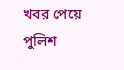খবর পেয়ে পুলিশ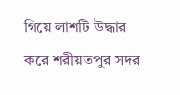গিয়ে লাশটি উদ্ধার করে শরীয়তপুর সদর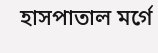হাসপাতাল মর্গে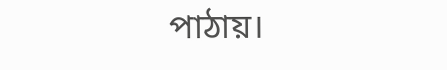পাঠায়।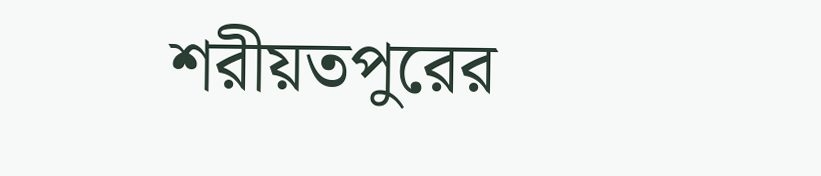শরীয়তপুরের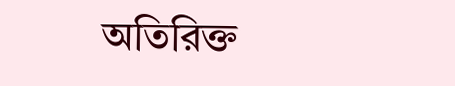অতিরিক্ত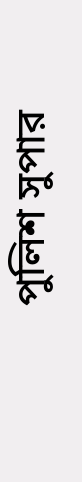পুলিশ সুপার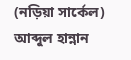(নড়িয়া সার্কেল) আব্দুল হান্নান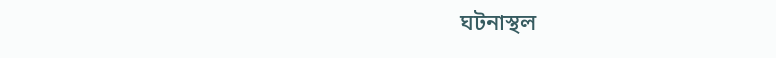ঘটনাস্থল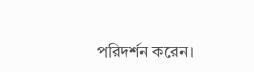পরিদর্শন করেন।